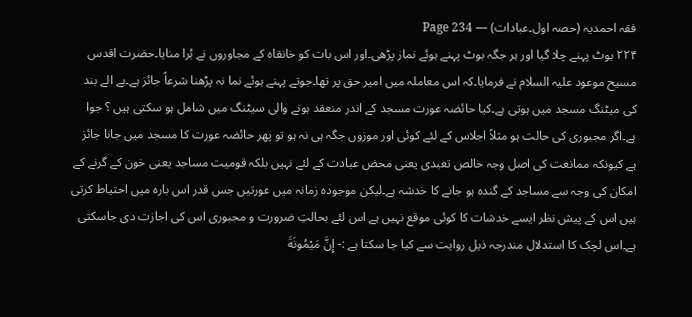فقہ احمدیہ (حصہ اول۔عبادات) — Page 234
۲۲۴ بوٹ پہنے چلا گیا اور ہر جگہ بوٹ پہنے ہوئے نماز پڑھی۔اور اس بات کو خانقاہ کے مجاوروں نے بُرا منایا۔حضرت اقدس مسیح موعود علیہ السلام نے فرمایا۔کہ اس معاملہ میں امیر حق پر تھا۔جوتے پہنے ہوئے نما نہ پڑھنا شرعاً جائز ہے۔بے الے بند کی میٹنگ مسجد میں ہوتی ہے۔کیا حائضہ عورت مسجد کے اندر منعقد ہونے والی سیٹنگ میں شامل ہو سکتی ہیں ؟ جوا ہے۔اگر مجبوری کی حالت ہو مثلاً اجلاس کے لئے کوئی اور موزوں جگہ ہی نہ ہو تو پھر حائضہ عورت کا مسجد میں جانا جائز ہے کیونکہ ممانعت کی اصل وجہ خالص تعبدی یعنی محض عبادت کے لئے نہیں بلکہ قومیت مساجد یعنی خون کے گرنے کے امکان کی وجہ سے مساجد کے گندہ ہو جانے کا خدشہ ہے۔لیکن موجودہ زمانہ میں عورتیں جس قدر اس بارہ میں احتیاط کرتی ہیں اس کے پیش نظر ایسے خدشات کا کوئی موقع نہیں ہے اس لئے بحالتِ ضرورت و مجبوری اس کی اجازت دی جاسکتی ہے۔اس لچک کا استدلال مندرجہ ذیل روایت سے کیا جا سکتا ہے :- إِنَّ مَيْمُونَةَ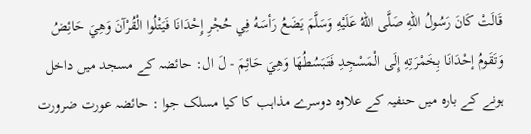قَالَتْ كَانَ رَسُولُ اللهِ صَلَّى اللهُ عَلَيْهِ وَسَلَّمَ يَضَعُ رَأسَهُ فِي حُجْرِ إِحْدَانَا فَيَتْلُوا الْقُرْآنَ وَهِيَ حَائِضُ وَتَقَومُ إحْدَانَا بِخَمْرَتِهِ إِلَى الْمَسْجِدِ فَتَبَسُطُهَا وَهِيَ حَائِمَ - لَ ال: حائضہ کے مسجد میں داخل ہونے کے بارہ میں حنفیہ کے علاوہ دوسرے مذاہب کا کیا مسلک جوا : حائضہ عورت ضرورت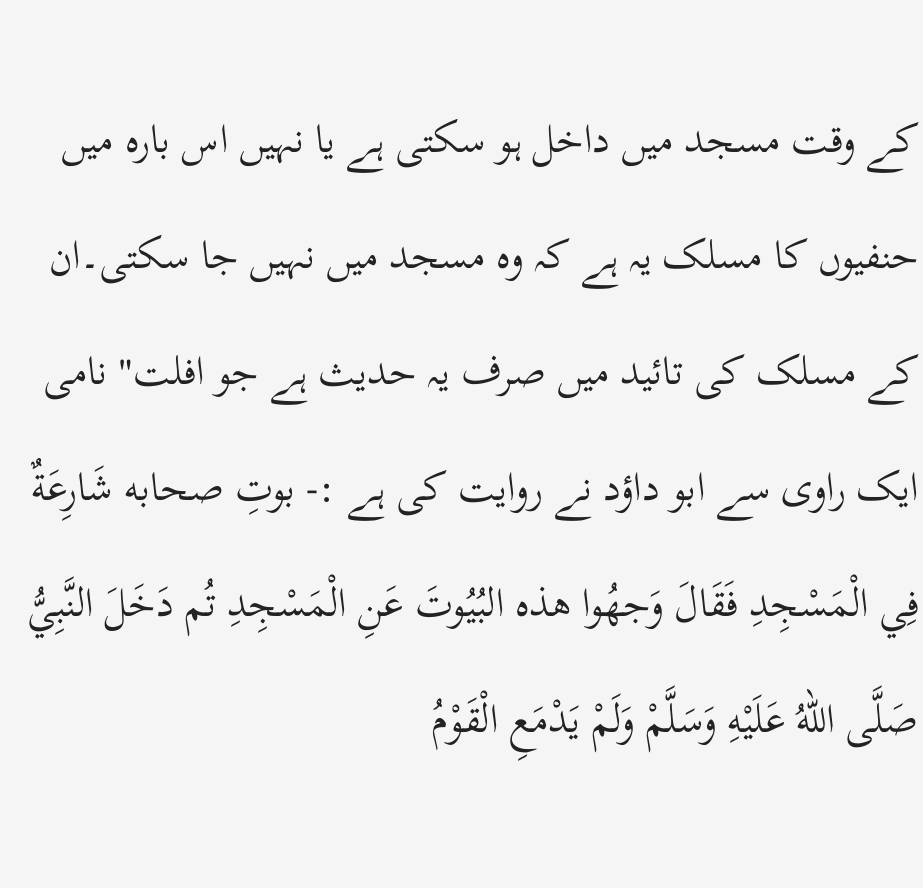کے وقت مسجد میں داخل ہو سکتی ہے یا نہیں اس بارہ میں حنفیوں کا مسلک یہ ہے کہ وہ مسجد میں نہیں جا سکتی۔ان کے مسلک کی تائید میں صرف یہ حدیث ہے جو افلت" نامی ایک راوی سے ابو داؤد نے روایت کی ہے :- بوتِ صحابه شَارِعَةٌ فِي الْمَسْجِدِ فَقَالَ وَجهُوا هذه البُيُوتَ عَنِ الْمَسْجِدِ تُم دَخَلَ النَّبِيُّ صَلَّى اللهُ عَلَيْهِ وَسَلَّمْ وَلَمْ يَدْمَعِ الْقَوْمُ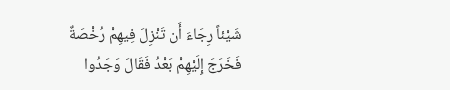شَيْئاً رِجَاءَ أَن تَنْزِلَ فِيهِمْ رُخْصَةٌ فَخَرَجَ إِلَيْهِمْ بَعْدُ فَقَالَ وَجَدُوا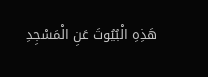هَذِهِ الْبُيُوتَ عَنِ الْمَسْجِدِ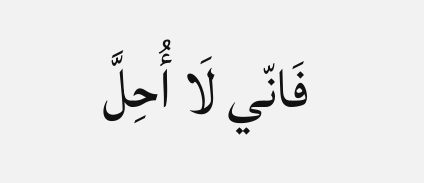فَانّي لَا أُحِلَّ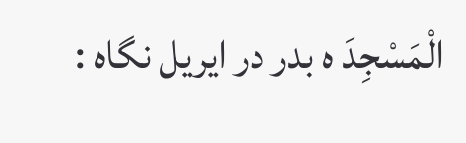الْمَسْجِدَ ه بدر در ایریل نگاه :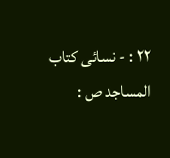۲۲ : - نسائی کتاب المساجد ص :